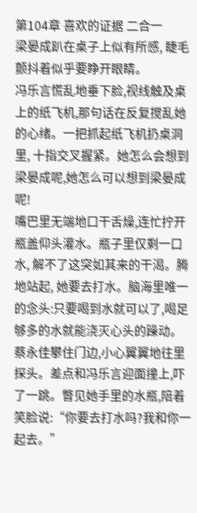第104章 喜欢的证据 二合一
梁晏成趴在桌子上似有所感, 睫毛颤抖着似乎要睁开眼睛。
冯乐言慌乱地垂下脸,视线触及桌上的纸飞机,那句话在反复搅乱她的心绪。一把抓起纸飞机扔桌洞里, 十指交叉握紧。她怎么会想到梁晏成呢,她怎么可以想到梁晏成呢!
嘴巴里无端地口干舌燥,连忙拧开瓶盖仰头灌水。瓶子里仅剩一口水, 解不了这突如其来的干渴。腾地站起, 她要去打水。脑海里唯一的念头:只要喝到水就可以了,喝足够多的水就能浇灭心头的躁动。
蔡永佳攀住门边,小心翼翼地往里探头。差点和冯乐言迎面撞上,吓了一跳。瞥见她手里的水瓶,陪着笑脸说:“你要去打水吗?我和你一起去。”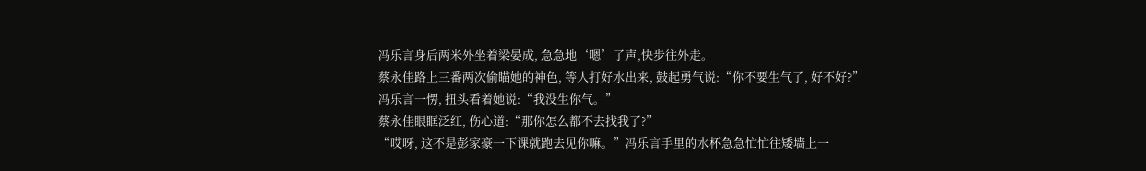冯乐言身后两米外坐着梁晏成, 急急地‘嗯’了声,快步往外走。
蔡永佳路上三番两次偷瞄她的神色, 等人打好水出来, 鼓起勇气说:“你不要生气了, 好不好?”
冯乐言一愣, 扭头看着她说:“我没生你气。”
蔡永佳眼眶泛红, 伤心道:“那你怎么都不去找我了?”
“哎呀, 这不是彭家豪一下课就跑去见你嘛。”冯乐言手里的水杯急急忙忙往矮墙上一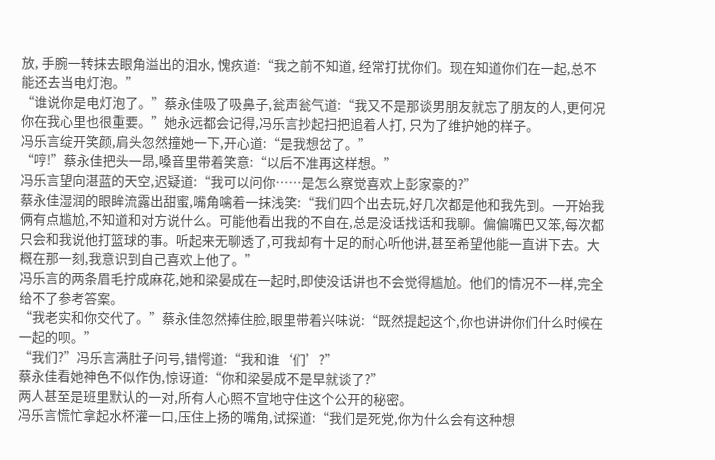放, 手腕一转抹去眼角溢出的泪水, 愧疚道:“我之前不知道, 经常打扰你们。现在知道你们在一起,总不能还去当电灯泡。”
“谁说你是电灯泡了。”蔡永佳吸了吸鼻子,瓮声瓮气道:“我又不是那谈男朋友就忘了朋友的人,更何况你在我心里也很重要。”她永远都会记得,冯乐言抄起扫把追着人打, 只为了维护她的样子。
冯乐言绽开笑颜,肩头忽然撞她一下,开心道:“是我想岔了。”
“哼!”蔡永佳把头一昂,嗓音里带着笑意:“以后不准再这样想。”
冯乐言望向湛蓝的天空,迟疑道:“我可以问你……是怎么察觉喜欢上彭家豪的?”
蔡永佳湿润的眼眸流露出甜蜜,嘴角噙着一抹浅笑:“我们四个出去玩,好几次都是他和我先到。一开始我俩有点尴尬,不知道和对方说什么。可能他看出我的不自在,总是没话找话和我聊。偏偏嘴巴又笨,每次都只会和我说他打篮球的事。听起来无聊透了,可我却有十足的耐心听他讲,甚至希望他能一直讲下去。大概在那一刻,我意识到自己喜欢上他了。”
冯乐言的两条眉毛拧成麻花,她和梁晏成在一起时,即使没话讲也不会觉得尴尬。他们的情况不一样,完全给不了参考答案。
“我老实和你交代了。”蔡永佳忽然捧住脸,眼里带着兴味说:“既然提起这个,你也讲讲你们什么时候在一起的呗。”
“我们?”冯乐言满肚子问号,错愕道:“我和谁‘们’?”
蔡永佳看她神色不似作伪,惊讶道:“你和梁晏成不是早就谈了?”
两人甚至是班里默认的一对,所有人心照不宣地守住这个公开的秘密。
冯乐言慌忙拿起水杯灌一口,压住上扬的嘴角,试探道:“我们是死党,你为什么会有这种想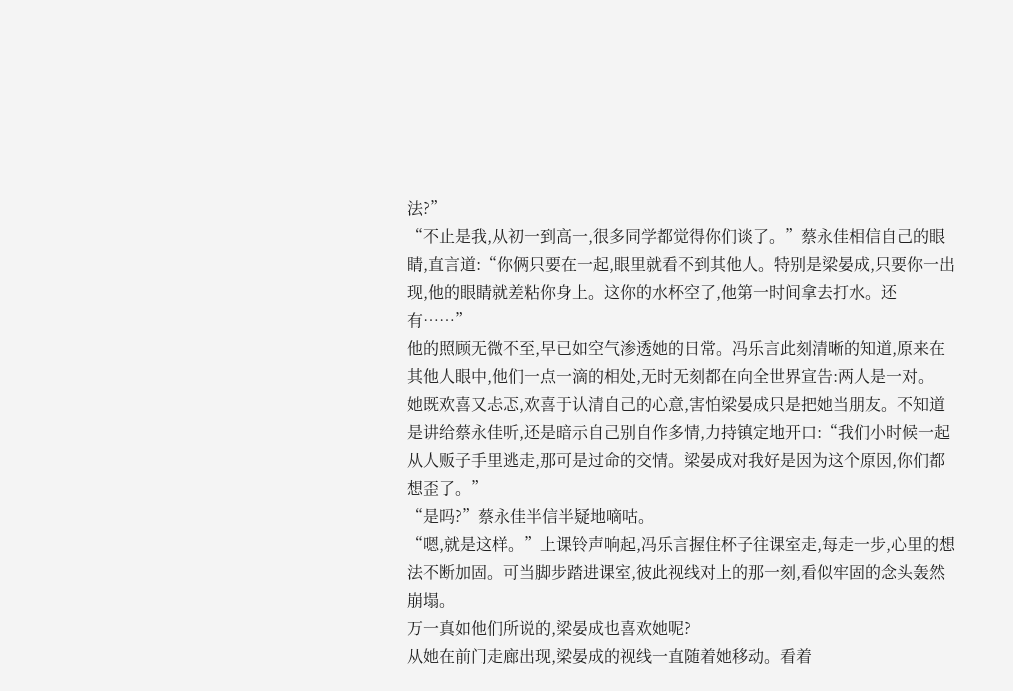法?”
“不止是我,从初一到高一,很多同学都觉得你们谈了。”蔡永佳相信自己的眼睛,直言道:“你俩只要在一起,眼里就看不到其他人。特别是梁晏成,只要你一出现,他的眼睛就差粘你身上。这你的水杯空了,他第一时间拿去打水。还有……”
他的照顾无微不至,早已如空气渗透她的日常。冯乐言此刻清晰的知道,原来在其他人眼中,他们一点一滴的相处,无时无刻都在向全世界宣告:两人是一对。
她既欢喜又忐忑,欢喜于认清自己的心意,害怕梁晏成只是把她当朋友。不知道是讲给蔡永佳听,还是暗示自己别自作多情,力持镇定地开口:“我们小时候一起从人贩子手里逃走,那可是过命的交情。梁晏成对我好是因为这个原因,你们都想歪了。”
“是吗?”蔡永佳半信半疑地嘀咕。
“嗯,就是这样。”上课铃声响起,冯乐言握住杯子往课室走,每走一步,心里的想法不断加固。可当脚步踏进课室,彼此视线对上的那一刻,看似牢固的念头轰然崩塌。
万一真如他们所说的,梁晏成也喜欢她呢?
从她在前门走廊出现,梁晏成的视线一直随着她移动。看着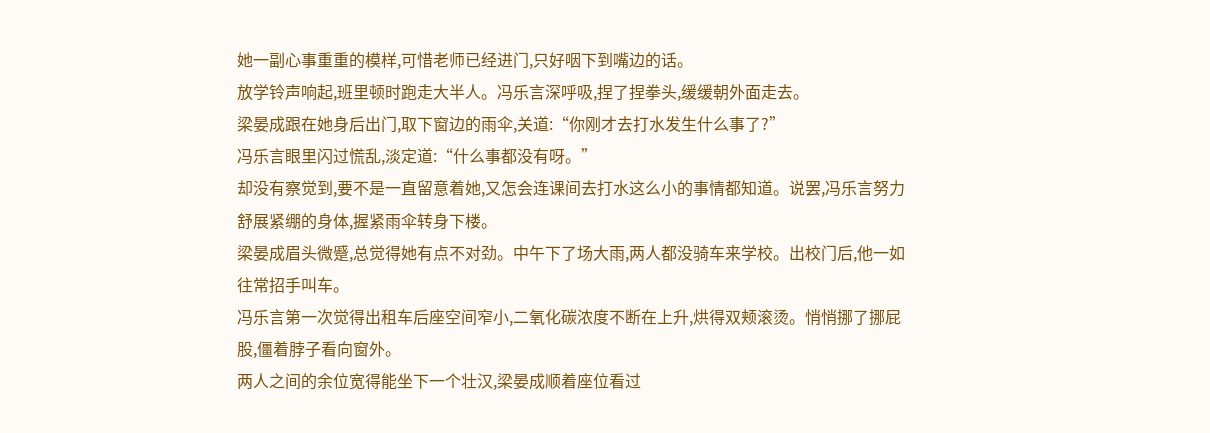她一副心事重重的模样,可惜老师已经进门,只好咽下到嘴边的话。
放学铃声响起,班里顿时跑走大半人。冯乐言深呼吸,捏了捏拳头,缓缓朝外面走去。
梁晏成跟在她身后出门,取下窗边的雨伞,关道:“你刚才去打水发生什么事了?”
冯乐言眼里闪过慌乱,淡定道:“什么事都没有呀。”
却没有察觉到,要不是一直留意着她,又怎会连课间去打水这么小的事情都知道。说罢,冯乐言努力舒展紧绷的身体,握紧雨伞转身下楼。
梁晏成眉头微蹙,总觉得她有点不对劲。中午下了场大雨,两人都没骑车来学校。出校门后,他一如往常招手叫车。
冯乐言第一次觉得出租车后座空间窄小,二氧化碳浓度不断在上升,烘得双颊滚烫。悄悄挪了挪屁股,僵着脖子看向窗外。
两人之间的余位宽得能坐下一个壮汉,梁晏成顺着座位看过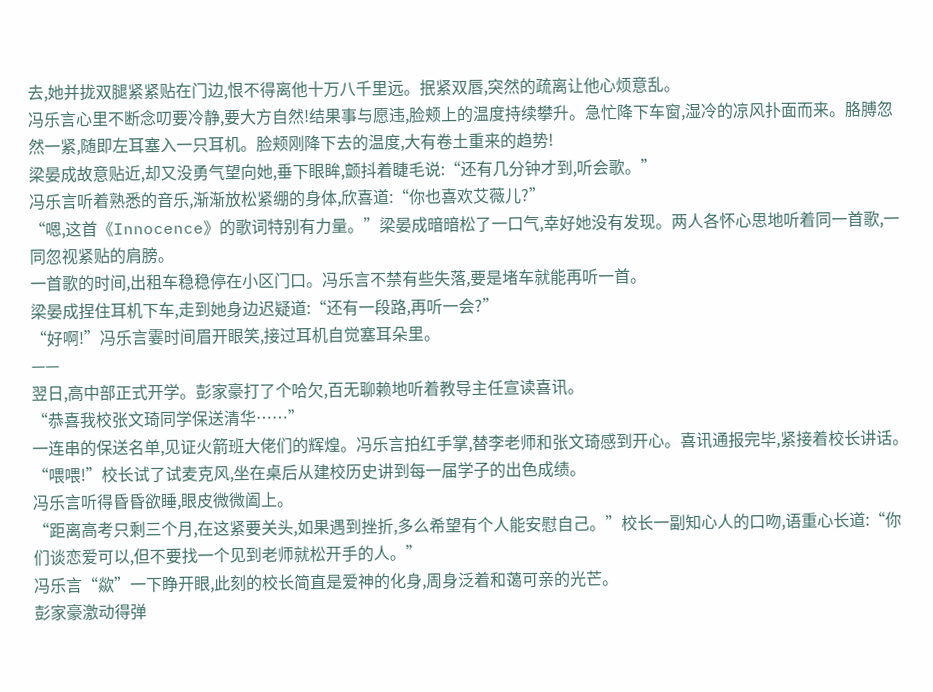去,她并拢双腿紧紧贴在门边,恨不得离他十万八千里远。抿紧双唇,突然的疏离让他心烦意乱。
冯乐言心里不断念叨要冷静,要大方自然!结果事与愿违,脸颊上的温度持续攀升。急忙降下车窗,湿冷的凉风扑面而来。胳膊忽然一紧,随即左耳塞入一只耳机。脸颊刚降下去的温度,大有卷土重来的趋势!
梁晏成故意贴近,却又没勇气望向她,垂下眼眸,颤抖着睫毛说:“还有几分钟才到,听会歌。”
冯乐言听着熟悉的音乐,渐渐放松紧绷的身体,欣喜道:“你也喜欢艾薇儿?”
“嗯,这首《Innocence》的歌词特别有力量。”梁晏成暗暗松了一口气,幸好她没有发现。两人各怀心思地听着同一首歌,一同忽视紧贴的肩膀。
一首歌的时间,出租车稳稳停在小区门口。冯乐言不禁有些失落,要是堵车就能再听一首。
梁晏成捏住耳机下车,走到她身边迟疑道:“还有一段路,再听一会?”
“好啊!”冯乐言霎时间眉开眼笑,接过耳机自觉塞耳朵里。
——
翌日,高中部正式开学。彭家豪打了个哈欠,百无聊赖地听着教导主任宣读喜讯。
“恭喜我校张文琦同学保送清华……”
一连串的保送名单,见证火箭班大佬们的辉煌。冯乐言拍红手掌,替李老师和张文琦感到开心。喜讯通报完毕,紧接着校长讲话。
“喂喂!”校长试了试麦克风,坐在桌后从建校历史讲到每一届学子的出色成绩。
冯乐言听得昏昏欲睡,眼皮微微阖上。
“距离高考只剩三个月,在这紧要关头,如果遇到挫折,多么希望有个人能安慰自己。”校长一副知心人的口吻,语重心长道:“你们谈恋爱可以,但不要找一个见到老师就松开手的人。”
冯乐言“歘”一下睁开眼,此刻的校长简直是爱神的化身,周身泛着和蔼可亲的光芒。
彭家豪激动得弹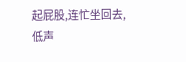起屁股,连忙坐回去,低声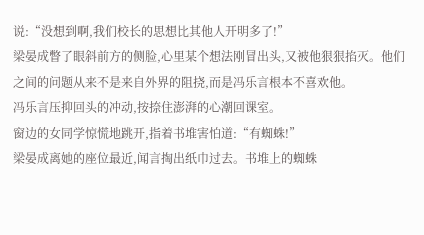说:“没想到啊,我们校长的思想比其他人开明多了!”
梁晏成瞥了眼斜前方的侧脸,心里某个想法刚冒出头,又被他狠狠掐灭。他们之间的问题从来不是来自外界的阻挠,而是冯乐言根本不喜欢他。
冯乐言压抑回头的冲动,按捺住澎湃的心潮回课室。
窗边的女同学惊慌地跳开,指着书堆害怕道:“有蜘蛛!”
梁晏成离她的座位最近,闻言掏出纸巾过去。书堆上的蜘蛛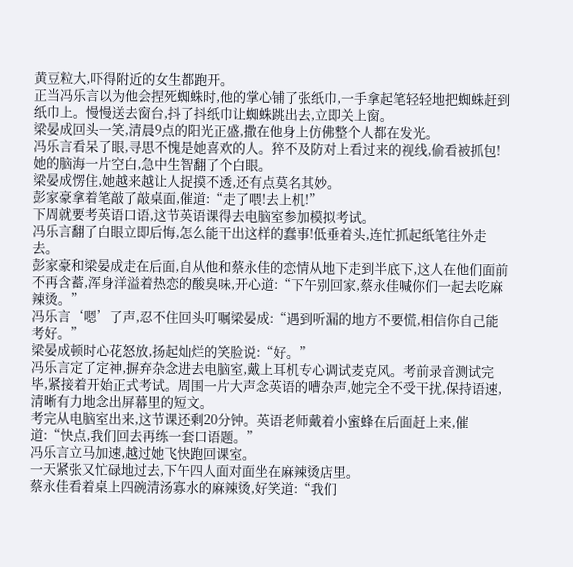黄豆粒大,吓得附近的女生都跑开。
正当冯乐言以为他会捏死蜘蛛时,他的掌心铺了张纸巾,一手拿起笔轻轻地把蜘蛛赶到纸巾上。慢慢送去窗台,抖了抖纸巾让蜘蛛跳出去,立即关上窗。
梁晏成回头一笑,清晨9点的阳光正盛,撒在他身上仿佛整个人都在发光。
冯乐言看呆了眼,寻思不愧是她喜欢的人。猝不及防对上看过来的视线,偷看被抓包!
她的脑海一片空白,急中生智翻了个白眼。
梁晏成愣住,她越来越让人捉摸不透,还有点莫名其妙。
彭家豪拿着笔敲了敲桌面,催道:“走了喂!去上机!”
下周就要考英语口语,这节英语课得去电脑室参加模拟考试。
冯乐言翻了白眼立即后悔,怎么能干出这样的蠢事!低垂着头,连忙抓起纸笔往外走去。
彭家豪和梁晏成走在后面,自从他和蔡永佳的恋情从地下走到半底下,这人在他们面前不再含蓄,浑身洋溢着热恋的酸臭味,开心道:“下午别回家,蔡永佳喊你们一起去吃麻辣烫。”
冯乐言‘嗯’了声,忍不住回头叮嘱梁晏成:“遇到听漏的地方不要慌,相信你自己能考好。”
梁晏成顿时心花怒放,扬起灿烂的笑脸说:“好。”
冯乐言定了定神,摒弃杂念进去电脑室,戴上耳机专心调试麦克风。考前录音测试完毕,紧接着开始正式考试。周围一片大声念英语的嘈杂声,她完全不受干扰,保持语速,清晰有力地念出屏幕里的短文。
考完从电脑室出来,这节课还剩20分钟。英语老师戴着小蜜蜂在后面赶上来,催道:“快点,我们回去再练一套口语题。”
冯乐言立马加速,越过她飞快跑回课室。
一天紧张又忙碌地过去,下午四人面对面坐在麻辣烫店里。
蔡永佳看着桌上四碗清汤寡水的麻辣烫,好笑道:“我们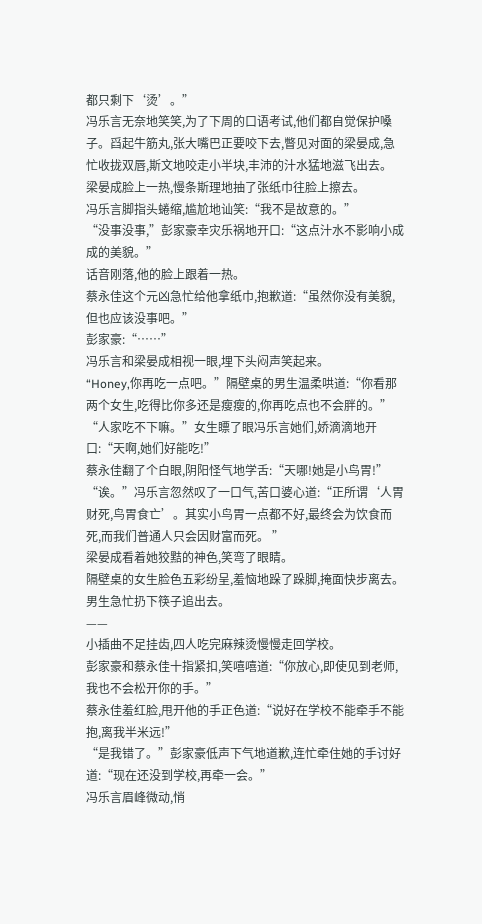都只剩下‘烫’。”
冯乐言无奈地笑笑,为了下周的口语考试,他们都自觉保护嗓子。舀起牛筋丸,张大嘴巴正要咬下去,瞥见对面的梁晏成,急忙收拢双唇,斯文地咬走小半块,丰沛的汁水猛地滋飞出去。
梁晏成脸上一热,慢条斯理地抽了张纸巾往脸上擦去。
冯乐言脚指头蜷缩,尴尬地讪笑:“我不是故意的。”
“没事没事,”彭家豪幸灾乐祸地开口:“这点汁水不影响小成成的美貌。”
话音刚落,他的脸上跟着一热。
蔡永佳这个元凶急忙给他拿纸巾,抱歉道:“虽然你没有美貌,但也应该没事吧。”
彭家豪:“……”
冯乐言和梁晏成相视一眼,埋下头闷声笑起来。
“Honey,你再吃一点吧。”隔壁桌的男生温柔哄道:“你看那两个女生,吃得比你多还是瘦瘦的,你再吃点也不会胖的。”
“人家吃不下嘛。”女生瞟了眼冯乐言她们,娇滴滴地开口:“天啊,她们好能吃!”
蔡永佳翻了个白眼,阴阳怪气地学舌:“天哪!她是小鸟胃!”
“诶。”冯乐言忽然叹了一口气,苦口婆心道:“正所谓‘人胃财死,鸟胃食亡’。其实小鸟胃一点都不好,最终会为饮食而死,而我们普通人只会因财富而死。 ”
梁晏成看着她狡黠的神色,笑弯了眼睛。
隔壁桌的女生脸色五彩纷呈,羞恼地跺了跺脚,掩面快步离去。
男生急忙扔下筷子追出去。
——
小插曲不足挂齿,四人吃完麻辣烫慢慢走回学校。
彭家豪和蔡永佳十指紧扣,笑嘻嘻道:“你放心,即使见到老师,我也不会松开你的手。”
蔡永佳羞红脸,甩开他的手正色道:“说好在学校不能牵手不能抱,离我半米远!”
“是我错了。”彭家豪低声下气地道歉,连忙牵住她的手讨好道:“现在还没到学校,再牵一会。”
冯乐言眉峰微动,悄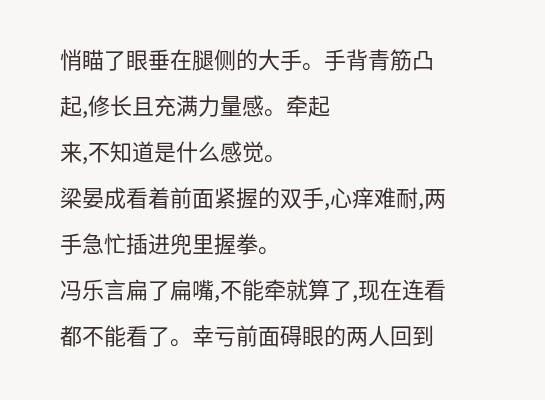悄瞄了眼垂在腿侧的大手。手背青筋凸起,修长且充满力量感。牵起
来,不知道是什么感觉。
梁晏成看着前面紧握的双手,心痒难耐,两手急忙插进兜里握拳。
冯乐言扁了扁嘴,不能牵就算了,现在连看都不能看了。幸亏前面碍眼的两人回到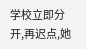学校立即分开,再迟点,她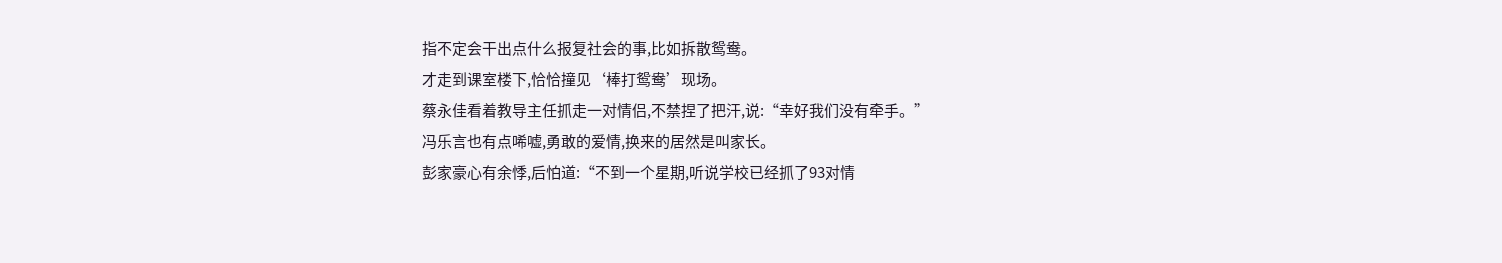指不定会干出点什么报复社会的事,比如拆散鸳鸯。
才走到课室楼下,恰恰撞见‘棒打鸳鸯’现场。
蔡永佳看着教导主任抓走一对情侣,不禁捏了把汗,说:“幸好我们没有牵手。”
冯乐言也有点唏嘘,勇敢的爱情,换来的居然是叫家长。
彭家豪心有余悸,后怕道:“不到一个星期,听说学校已经抓了93对情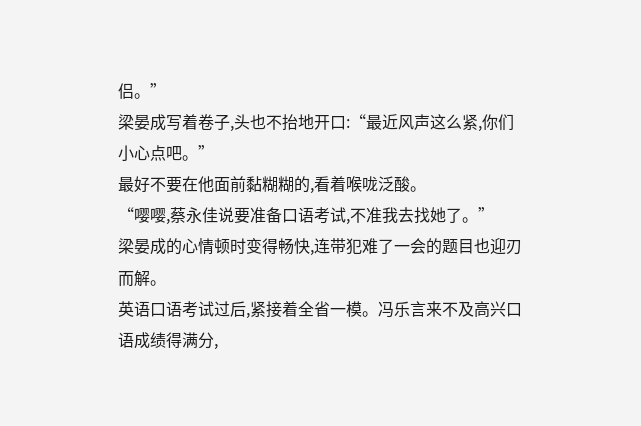侣。”
梁晏成写着卷子,头也不抬地开口:“最近风声这么紧,你们小心点吧。”
最好不要在他面前黏糊糊的,看着喉咙泛酸。
“嘤嘤,蔡永佳说要准备口语考试,不准我去找她了。”
梁晏成的心情顿时变得畅快,连带犯难了一会的题目也迎刃而解。
英语口语考试过后,紧接着全省一模。冯乐言来不及高兴口语成绩得满分,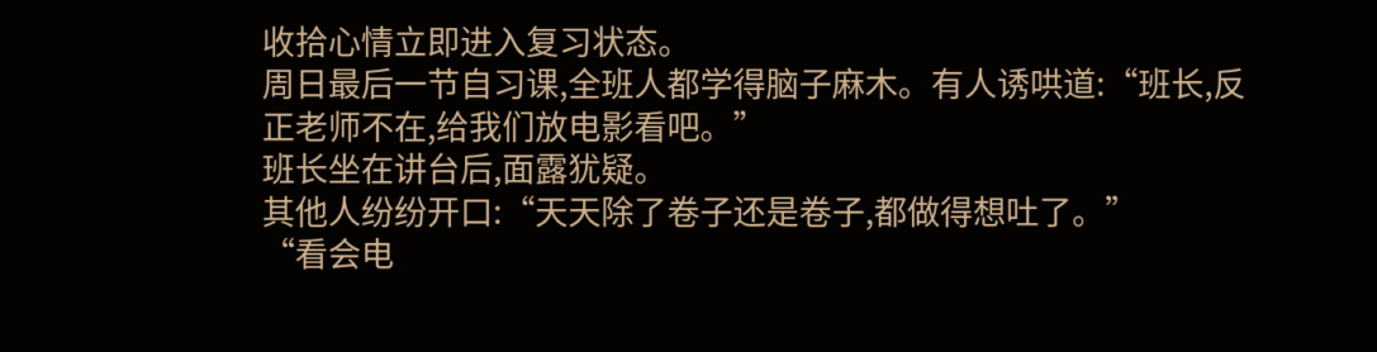收拾心情立即进入复习状态。
周日最后一节自习课,全班人都学得脑子麻木。有人诱哄道:“班长,反正老师不在,给我们放电影看吧。”
班长坐在讲台后,面露犹疑。
其他人纷纷开口:“天天除了卷子还是卷子,都做得想吐了。”
“看会电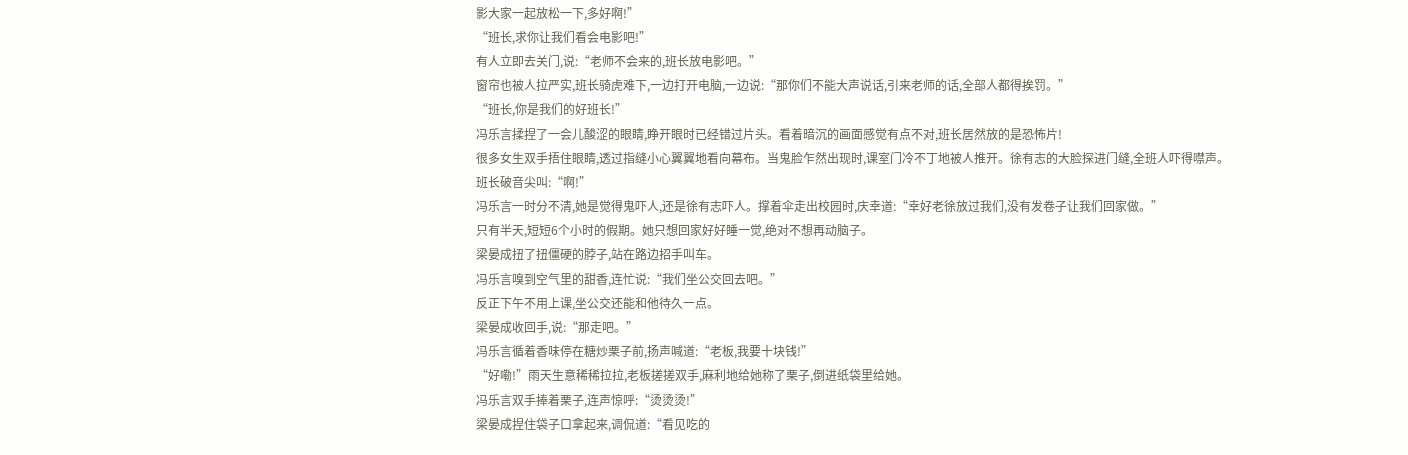影大家一起放松一下,多好啊!”
“班长,求你让我们看会电影吧!”
有人立即去关门,说:“老师不会来的,班长放电影吧。”
窗帘也被人拉严实,班长骑虎难下,一边打开电脑,一边说:“那你们不能大声说话,引来老师的话,全部人都得挨罚。”
“班长,你是我们的好班长!”
冯乐言揉捏了一会儿酸涩的眼睛,睁开眼时已经错过片头。看着暗沉的画面感觉有点不对,班长居然放的是恐怖片!
很多女生双手捂住眼睛,透过指缝小心翼翼地看向幕布。当鬼脸乍然出现时,课室门冷不丁地被人推开。徐有志的大脸探进门缝,全班人吓得噤声。
班长破音尖叫:“啊!”
冯乐言一时分不清,她是觉得鬼吓人,还是徐有志吓人。撑着伞走出校园时,庆幸道:“幸好老徐放过我们,没有发卷子让我们回家做。”
只有半天,短短6个小时的假期。她只想回家好好睡一觉,绝对不想再动脑子。
梁晏成扭了扭僵硬的脖子,站在路边招手叫车。
冯乐言嗅到空气里的甜香,连忙说:“我们坐公交回去吧。”
反正下午不用上课,坐公交还能和他待久一点。
梁晏成收回手,说:“那走吧。”
冯乐言循着香味停在糖炒栗子前,扬声喊道:“老板,我要十块钱!”
“好嘞!”雨天生意稀稀拉拉,老板搓搓双手,麻利地给她称了栗子,倒进纸袋里给她。
冯乐言双手捧着栗子,连声惊呼:“烫烫烫!”
梁晏成捏住袋子口拿起来,调侃道:“看见吃的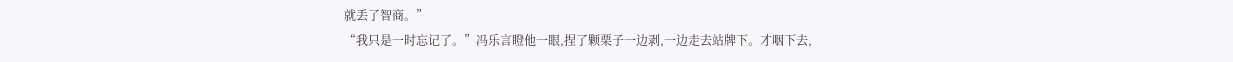就丢了智商。”
“我只是一时忘记了。”冯乐言瞪他一眼,捏了颗栗子一边剥,一边走去站牌下。才咽下去,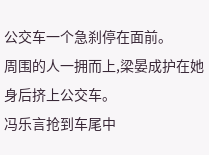公交车一个急刹停在面前。
周围的人一拥而上,梁晏成护在她身后挤上公交车。
冯乐言抢到车尾中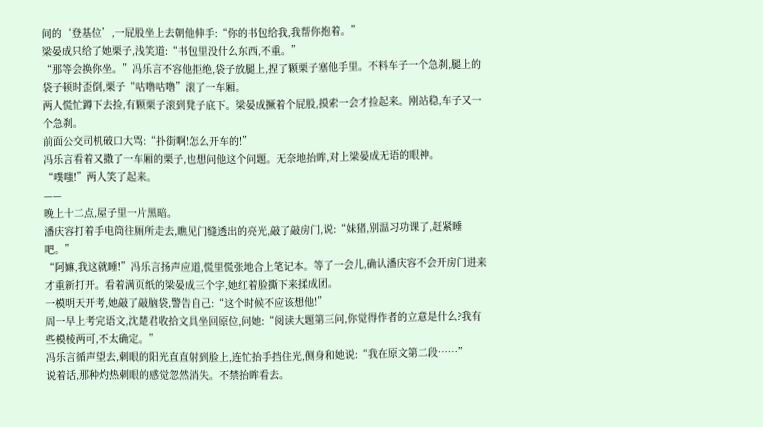间的‘登基位’,一屁股坐上去朝他伸手:“你的书包给我,我帮你抱着。”
梁晏成只给了她栗子,浅笑道:“书包里没什么东西,不重。”
“那等会换你坐。”冯乐言不容他拒绝,袋子放腿上,捏了颗栗子塞他手里。不料车子一个急刹,腿上的袋子顿时歪倒,栗子“咕噜咕噜”滚了一车厢。
两人慌忙蹲下去捡,有颗栗子滚到凳子底下。梁晏成撅着个屁股,摸索一会才捡起来。刚站稳,车子又一个急刹。
前面公交司机破口大骂:“扑街啊!怎么开车的!”
冯乐言看着又撒了一车厢的栗子,也想问他这个问题。无奈地抬眸,对上梁晏成无语的眼神。
“噗嗤!”两人笑了起来。
——
晚上十二点,屋子里一片黑暗。
潘庆容打着手电筒往厕所走去,瞧见门缝透出的亮光,敲了敲房门,说:“妹猪,别温习功课了,赶紧睡吧。”
“阿嫲,我这就睡!”冯乐言扬声应道,慌里慌张地合上笔记本。等了一会儿,确认潘庆容不会开房门进来才重新打开。看着满页纸的梁晏成三个字,她红着脸撕下来揉成团。
一模明天开考,她敲了敲脑袋,警告自己:“这个时候不应该想他!”
周一早上考完语文,沈楚君收拾文具坐回原位,问她:“阅读大题第三问,你觉得作者的立意是什么?我有些模棱两可,不太确定。”
冯乐言循声望去,刺眼的阳光直直射到脸上,连忙抬手挡住光,侧身和她说:“我在原文第二段……”
说着话,那种灼热刺眼的感觉忽然消失。不禁抬眸看去。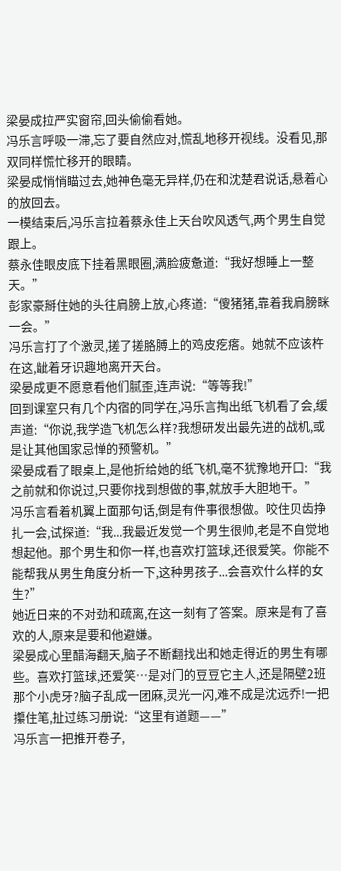梁晏成拉严实窗帘,回头偷偷看她。
冯乐言呼吸一滞,忘了要自然应对,慌乱地移开视线。没看见,那双同样慌忙移开的眼睛。
梁晏成悄悄瞄过去,她神色毫无异样,仍在和沈楚君说话,悬着心的放回去。
一模结束后,冯乐言拉着蔡永佳上天台吹风透气,两个男生自觉跟上。
蔡永佳眼皮底下挂着黑眼圈,满脸疲惫道:“我好想睡上一整天。”
彭家豪掰住她的头往肩膀上放,心疼道:“傻猪猪,靠着我肩膀眯一会。”
冯乐言打了个激灵,搓了搓胳膊上的鸡皮疙瘩。她就不应该杵在这,龇着牙识趣地离开天台。
梁晏成更不愿意看他们腻歪,连声说:“等等我!”
回到课室只有几个内宿的同学在,冯乐言掏出纸飞机看了会,缓声道:“你说,我学造飞机怎么样?我想研发出最先进的战机,或是让其他国家忌惮的预警机。”
梁晏成看了眼桌上,是他折给她的纸飞机,毫不犹豫地开口:“我之前就和你说过,只要你找到想做的事,就放手大胆地干。”
冯乐言看着机翼上面那句话,倒是有件事很想做。咬住贝齿挣扎一会,试探道:“我...我最近发觉一个男生很帅,老是不自觉地想起他。那个男生和你一样,也喜欢打篮球,还很爱笑。你能不能帮我从男生角度分析一下,这种男孩子...会喜欢什么样的女生?”
她近日来的不对劲和疏离,在这一刻有了答案。原来是有了喜欢的人,原来是要和他避嫌。
梁晏成心里醋海翻天,脑子不断翻找出和她走得近的男生有哪些。喜欢打篮球,还爱笑…是对门的豆豆它主人,还是隔壁2班那个小虎牙?脑子乱成一团麻,灵光一闪,难不成是沈远乔!一把攥住笔,扯过练习册说:“这里有道题——”
冯乐言一把推开卷子,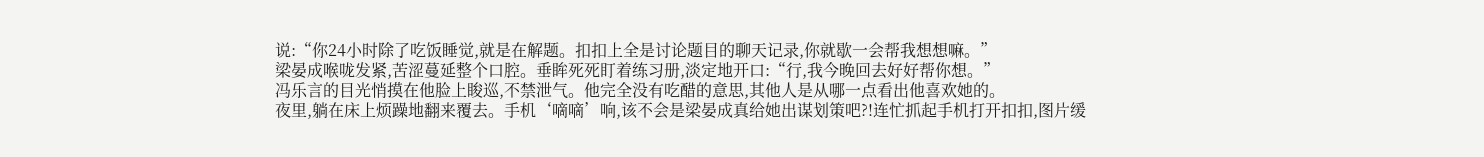说:“你24小时除了吃饭睡觉,就是在解题。扣扣上全是讨论题目的聊天记录,你就歇一会帮我想想嘛。”
梁晏成喉咙发紧,苦涩蔓延整个口腔。垂眸死死盯着练习册,淡定地开口:“行,我今晚回去好好帮你想。”
冯乐言的目光悄摸在他脸上睃巡,不禁泄气。他完全没有吃醋的意思,其他人是从哪一点看出他喜欢她的。
夜里,躺在床上烦躁地翻来覆去。手机‘嘀嘀’响,该不会是梁晏成真给她出谋划策吧?!连忙抓起手机打开扣扣,图片缓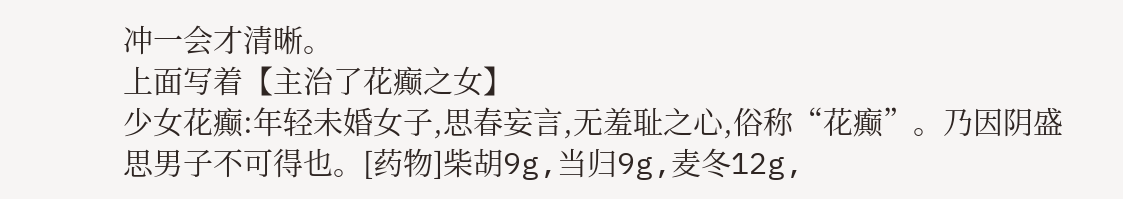冲一会才清晰。
上面写着【主治了花癫之女】
少女花癫:年轻未婚女子,思春妄言,无羞耻之心,俗称“花癫”。乃因阴盛思男子不可得也。[药物]柴胡9g,当归9g,麦冬12g,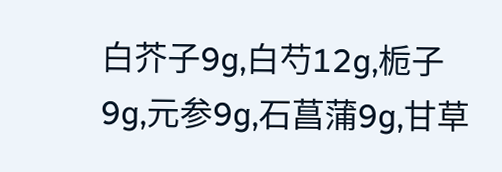白芥子9g,白芍12g,栀子9g,元参9g,石菖蒲9g,甘草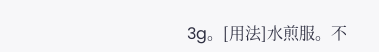3g。[用法]水煎服。不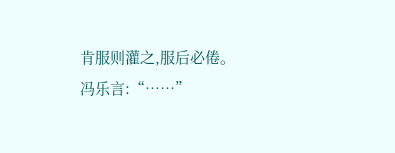肯服则灌之,服后必倦。
冯乐言:“……”